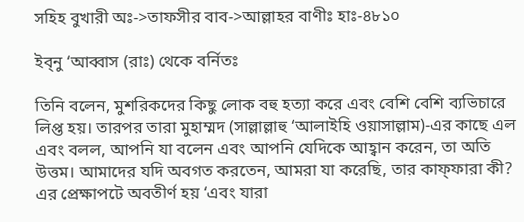সহিহ বুখারী অঃ->তাফসীর বাব->আল্লাহর বাণীঃ হাঃ-৪৮১০

ইব্‌নু ‘আব্বাস (রাঃ) থেকে বর্নিতঃ

তিনি বলেন, মুশরিকদের কিছু লোক বহু হত্যা করে এবং বেশি বেশি ব্যভিচারে লিপ্ত হয়। তারপর তারা মুহাম্মদ (সাল্লাল্লাহু ‘আলাইহি ওয়াসাল্লাম)-এর কাছে এল এবং বলল, আপনি যা বলেন এবং আপনি যেদিকে আহ্বান করেন, তা অতি উত্তম। আমাদের যদি অবগত করতেন, আমরা যা করেছি, তার কাফ্ফারা কী? এর প্রেক্ষাপটে অবতীর্ণ হয় ‘এবং যারা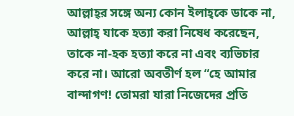আল্লাহ্‌র সঙ্গে অন্য কোন ইলাহ্কে ডাকে না, আল্লাহ্ যাকে হত্যা করা নিষেধ করেছেন, তাকে না-হক হত্যা করে না এবং ব্যভিচার করে না। আরো অবতীর্ণ হল “হে আমার বান্দাগণ! তোমরা যারা নিজেদের প্রতি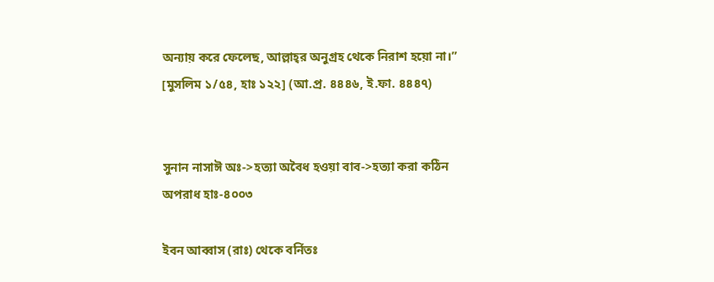অন্যায় করে ফেলেছ, আল্লাহ্‌র অনুগ্রহ থেকে নিরাশ হয়ো না।” [মুসলিম ১/৫৪, হাঃ ১২২] (আ.প্র. ৪৪৪৬, ই.ফা. ৪৪৪৭)


সুনান নাসাঈ অঃ->হত্যা অবৈধ হওয়া বাব->হত্যা করা কঠিন অপরাধ হাঃ-৪০০৩

ইবন আব্বাস (রাঃ) থেকে বর্নিতঃ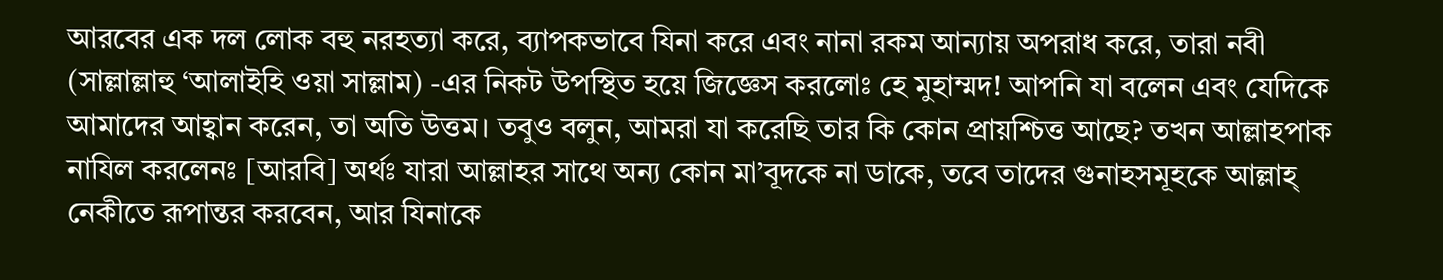আরবের এক দল লোক বহু নরহত্যা করে, ব্যাপকভাবে যিনা করে এবং নানা রকম আন্যায় অপরাধ করে, তারা নবী (সাল্লাল্লাহু ‘আলাইহি ওয়া সাল্লাম) -এর নিকট উপস্থিত হয়ে জিজ্ঞেস করলোঃ হে মুহাম্মদ! আপনি যা বলেন এবং যেদিকে আমাদের আহ্বান করেন, তা অতি উত্তম। তবুও বলুন, আমরা যা করেছি তার কি কোন প্রায়শ্চিত্ত আছে? তখন আল্লাহপাক নাযিল করলেনঃ [আরবি] অর্থঃ যারা আল্লাহর সাথে অন্য কোন মা’বূদকে না ডাকে, তবে তাদের গুনাহসমূহকে আল্লাহ্ নেকীতে রূপান্তর করবেন, আর যিনাকে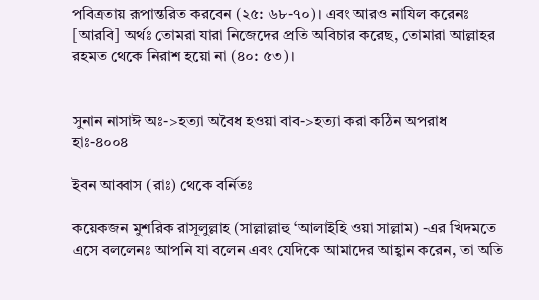পবিত্রতায় রূপান্তরিত করবেন (২৫: ৬৮-৭০)। এবং আরও নাযিল করেনঃ [আরবি] অর্থঃ তোমরা যারা নিজেদের প্রতি অবিচার করেছ, তোমারা আল্লাহর রহমত থেকে নিরাশ হয়ো না (৪০: ৫৩)।


সুনান নাসাঈ অঃ->হত্যা অবৈধ হওয়া বাব->হত্যা করা কঠিন অপরাধ হাঃ-৪০০৪

ইবন আব্বাস (রাঃ) থেকে বর্নিতঃ

কয়েকজন মুশরিক রাসূলুল্লাহ (সাল্লাল্লাহু ‘আলাইহি ওয়া সাল্লাম) -এর খিদমতে এসে বললেনঃ আপনি যা বলেন এবং যেদিকে আমাদের আহ্বান করেন, তা অতি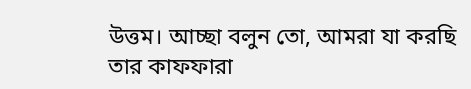উত্তম। আচ্ছা বলুন তো, আমরা যা করছি তার কাফফারা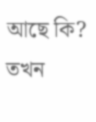আছে কি? তখন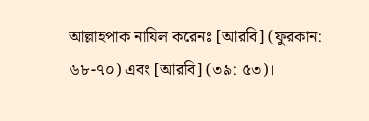আল্লাহপাক নাযিল করেনঃ [আরবি] (ফুরকান: ৬৮-৭০) এবং [আরবি] (৩৯: ৫৩)।